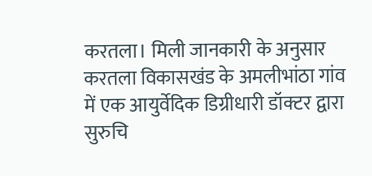करतला। मिली जानकारी के अनुसार करतला विकासखंड के अमलीभांठा गांव में एक आयुर्वेदिक डिग्रीधारी डॉक्टर द्वारा सुरुचि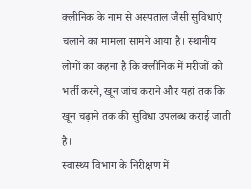क्लीनिक के नाम से अस्पताल जैसी सुविधाएं चलाने का मामला सामने आया है। स्थानीय लोगों का कहना है कि क्लीनिक में मरीजों को भर्ती करने, खून जांच कराने और यहां तक कि खून चढ़ाने तक की सुविधा उपलब्ध कराई जाती है।
स्वास्थ्य विभाग के निरीक्षण में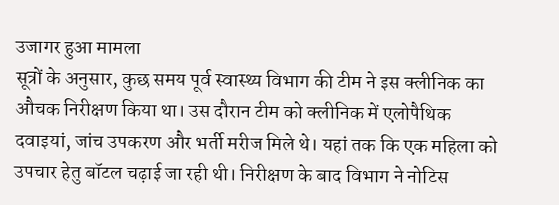उजागर हुआ मामला
सूत्रों के अनुसार, कुछ समय पूर्व स्वास्थ्य विभाग की टीम ने इस क्लीनिक का औचक निरीक्षण किया था। उस दौरान टीम को क्लीनिक में एलोपैथिक दवाइयां, जांच उपकरण और भर्ती मरीज मिले थे। यहां तक कि एक महिला को उपचार हेतु बॉटल चढ़ाई जा रही थी। निरीक्षण के बाद विभाग ने नोटिस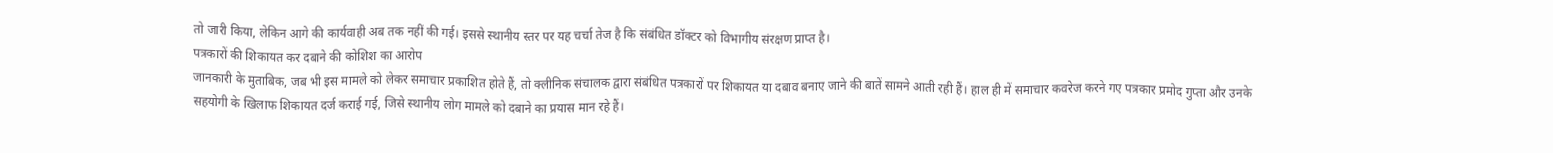तो जारी किया, लेकिन आगे की कार्यवाही अब तक नहीं की गई। इससे स्थानीय स्तर पर यह चर्चा तेज है कि संबंधित डॉक्टर को विभागीय संरक्षण प्राप्त है।
पत्रकारों की शिकायत कर दबाने की कोशिश का आरोप
जानकारी के मुताबिक, जब भी इस मामले को लेकर समाचार प्रकाशित होते हैं, तो क्लीनिक संचालक द्वारा संबंधित पत्रकारों पर शिकायत या दबाव बनाए जाने की बातें सामने आती रही हैं। हाल ही में समाचार कवरेज करने गए पत्रकार प्रमोद गुप्ता और उनके सहयोगी के खिलाफ शिकायत दर्ज कराई गई, जिसे स्थानीय लोग मामले को दबाने का प्रयास मान रहे हैं।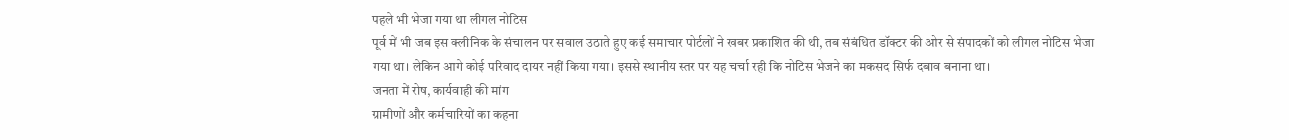पहले भी भेजा गया था लीगल नोटिस
पूर्व में भी जब इस क्लीनिक के संचालन पर सवाल उठाते हुए कई समाचार पोर्टलों ने खबर प्रकाशित की थी, तब संबंधित डॉक्टर की ओर से संपादकों को लीगल नोटिस भेजा गया था। लेकिन आगे कोई परिवाद दायर नहीं किया गया। इससे स्थानीय स्तर पर यह चर्चा रही कि नोटिस भेजने का मकसद सिर्फ दबाव बनाना था।
जनता में रोष, कार्यवाही की मांग
ग्रामीणों और कर्मचारियों का कहना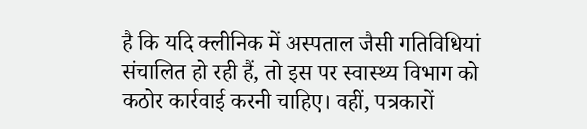है कि यदि क्लीनिक में अस्पताल जैसी गतिविधियां संचालित हो रही हैं, तो इस पर स्वास्थ्य विभाग को कठोर कार्रवाई करनी चाहिए। वहीं, पत्रकारों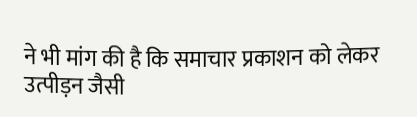ने भी मांग की है कि समाचार प्रकाशन को लेकर उत्पीड़न जैसी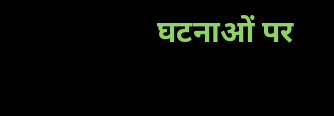घटनाओं पर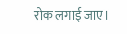रोक लगाई जाए।